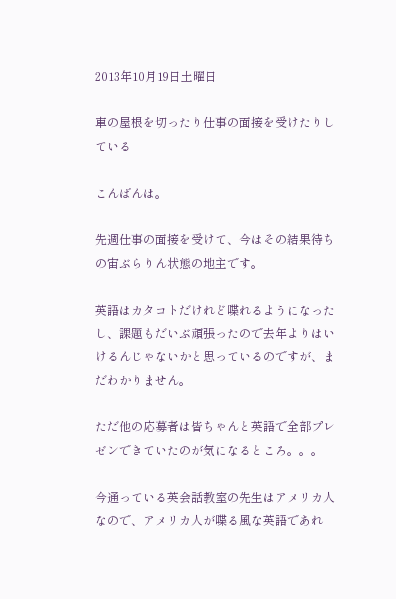2013年10月19日土曜日

車の屋根を切ったり仕事の面接を受けたりしている

こんばんは。

先週仕事の面接を受けて、今はその結果待ちの宙ぶらりん状態の地主です。

英語はカタコトだけれど喋れるようになったし、課題もだいぶ頑張ったので去年よりはいけるんじゃないかと思っているのですが、まだわかりません。

ただ他の応募者は皆ちゃんと英語で全部プレゼンできていたのが気になるところ。。。

今通っている英会話教室の先生はアメリカ人なので、アメリカ人が喋る風な英語であれ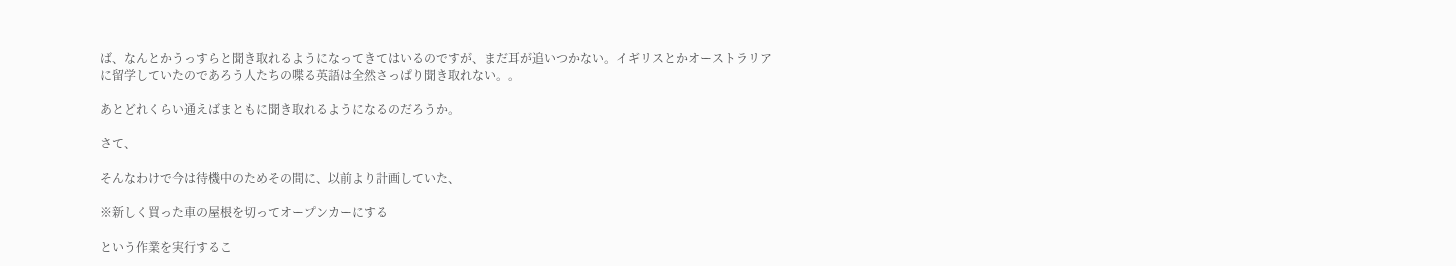ば、なんとかうっすらと聞き取れるようになってきてはいるのですが、まだ耳が追いつかない。イギリスとかオーストラリアに留学していたのであろう人たちの喋る英語は全然さっぱり聞き取れない。。

あとどれくらい通えばまともに聞き取れるようになるのだろうか。

さて、

そんなわけで今は待機中のためその間に、以前より計画していた、

※新しく買った車の屋根を切ってオープンカーにする

という作業を実行するこ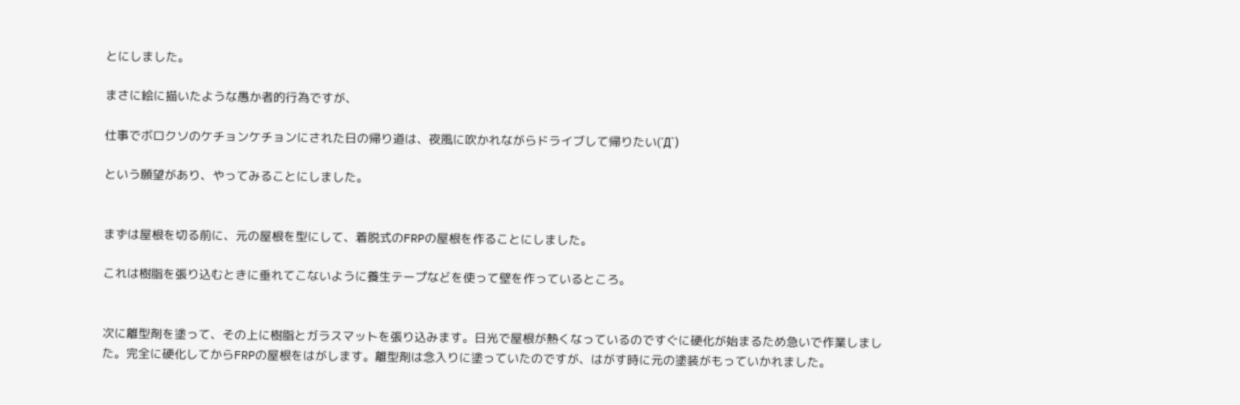とにしました。

まさに絵に描いたような愚か者的行為ですが、

仕事でボロクソのケチョンケチョンにされた日の帰り道は、夜風に吹かれながらドライブして帰りたい(´Д`)

という願望があり、やってみることにしました。


まずは屋根を切る前に、元の屋根を型にして、着脱式のFRPの屋根を作ることにしました。

これは樹脂を張り込むときに垂れてこないように養生テープなどを使って壁を作っているところ。


次に離型剤を塗って、その上に樹脂とガラスマットを張り込みます。日光で屋根が熱くなっているのですぐに硬化が始まるため急いで作業しました。完全に硬化してからFRPの屋根をはがします。離型剤は念入りに塗っていたのですが、はがす時に元の塗装がもっていかれました。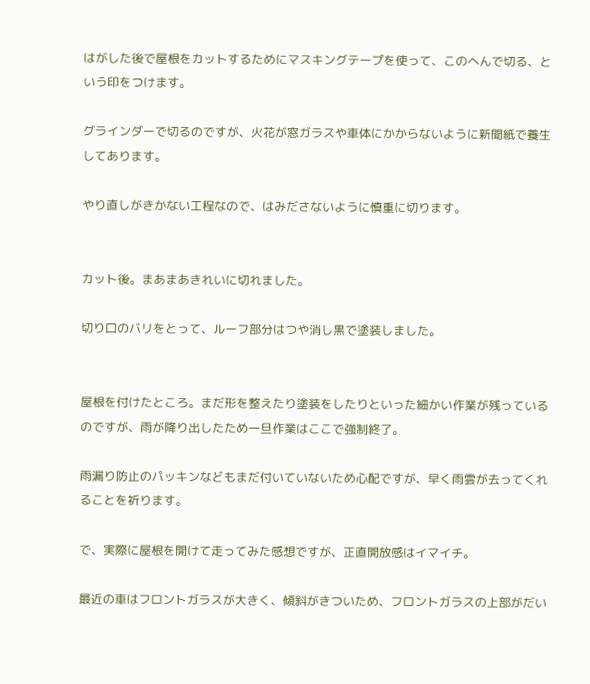はがした後で屋根をカットするためにマスキングテープを使って、このへんで切る、という印をつけます。

グラインダーで切るのですが、火花が窓ガラスや車体にかからないように新聞紙で養生してあります。

やり直しがきかない工程なので、はみださないように慎重に切ります。


カット後。まあまあきれいに切れました。

切り口のバリをとって、ルーフ部分はつや消し黒で塗装しました。


屋根を付けたところ。まだ形を整えたり塗装をしたりといった細かい作業が残っているのですが、雨が降り出したため一旦作業はここで強制終了。

雨漏り防止のパッキンなどもまだ付いていないため心配ですが、早く雨雲が去ってくれることを祈ります。

で、実際に屋根を開けて走ってみた感想ですが、正直開放感はイマイチ。

最近の車はフロントガラスが大きく、傾斜がきついため、フロントガラスの上部がだい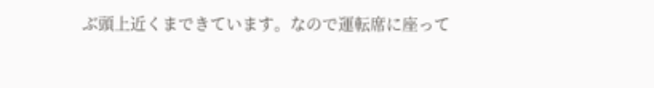ぶ頭上近くまできています。なので運転席に座って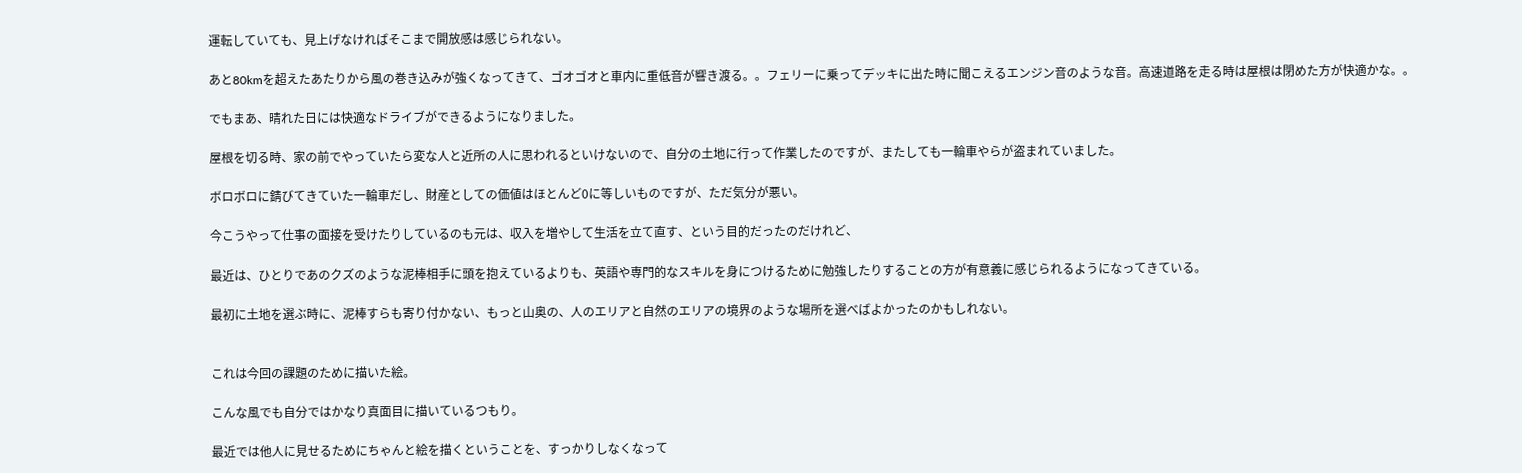運転していても、見上げなければそこまで開放感は感じられない。

あと80kmを超えたあたりから風の巻き込みが強くなってきて、ゴオゴオと車内に重低音が響き渡る。。フェリーに乗ってデッキに出た時に聞こえるエンジン音のような音。高速道路を走る時は屋根は閉めた方が快適かな。。

でもまあ、晴れた日には快適なドライブができるようになりました。

屋根を切る時、家の前でやっていたら変な人と近所の人に思われるといけないので、自分の土地に行って作業したのですが、またしても一輪車やらが盗まれていました。

ボロボロに錆びてきていた一輪車だし、財産としての価値はほとんど0に等しいものですが、ただ気分が悪い。

今こうやって仕事の面接を受けたりしているのも元は、収入を増やして生活を立て直す、という目的だったのだけれど、

最近は、ひとりであのクズのような泥棒相手に頭を抱えているよりも、英語や専門的なスキルを身につけるために勉強したりすることの方が有意義に感じられるようになってきている。

最初に土地を選ぶ時に、泥棒すらも寄り付かない、もっと山奥の、人のエリアと自然のエリアの境界のような場所を選べばよかったのかもしれない。


これは今回の課題のために描いた絵。

こんな風でも自分ではかなり真面目に描いているつもり。

最近では他人に見せるためにちゃんと絵を描くということを、すっかりしなくなって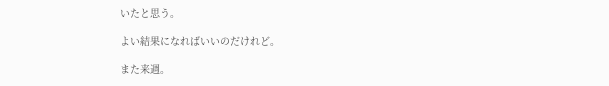いたと思う。

よい結果になればいいのだけれど。

また来週。